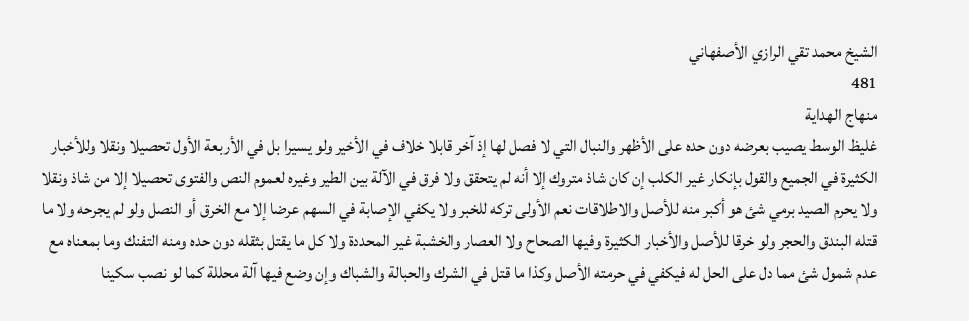الشيخ محمد تقي الرازي الأصفهاني
481
منهاج الهداية
غليظ الوسط يصيب بعرضه دون حده على الأظهر والنبال التي لا فصل لها إذ آخر قابلا خلاف في الأخير ولو يسيرا بل في الأربعة الأول تحصيلا ونقلا وللأخبار الكثيرة في الجميع والقول بإنكار غير الكلب إن كان شاذ متروك إلا أنه لم يتحقق ولا فرق في الآلة بين الطير وغيره لعموم النص والفتوى تحصيلا إلا من شاذ ونقلا ولا يحرم الصيد برمي شئ هو أكبر منه للأصل والاطلاقات نعم الأولى تركه للخبر ولا يكفي الإصابة في السهم عرضا إلا مع الخرق أو النصل ولو لم يجرحه ولا ما قتله البندق والحجر ولو خرقا للأصل والأخبار الكثيرة وفيها الصحاح ولا العصار والخشبة غير المحددة ولا كل ما يقتل بثقله دون حده ومنه التفنك وما بمعناه مع عدم شمول شئ مما دل على الحل له فيكفي في حرمته الأصل وكذا ما قتل في الشرك والحبالة والشباك وإن وضع فيها آلة محللة كما لو نصب سكينا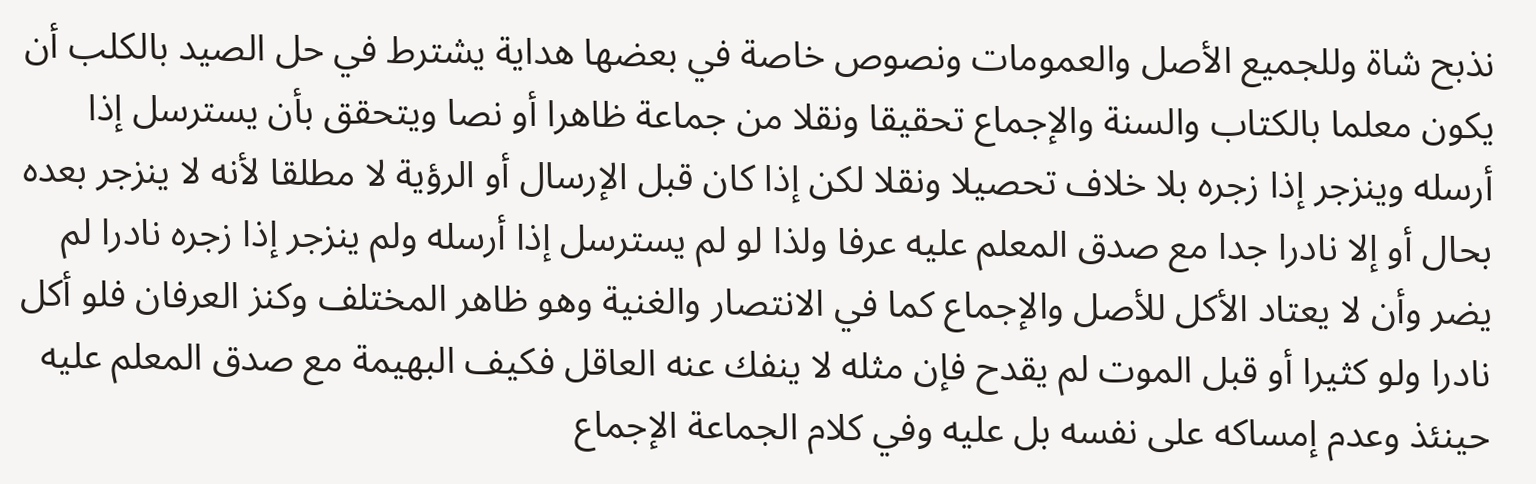نذبح شاة وللجميع الأصل والعمومات ونصوص خاصة في بعضها هداية يشترط في حل الصيد بالكلب أن يكون معلما بالكتاب والسنة والإجماع تحقيقا ونقلا من جماعة ظاهرا أو نصا ويتحقق بأن يسترسل إذا أرسله وينزجر إذا زجره بلا خلاف تحصيلا ونقلا لكن إذا كان قبل الإرسال أو الرؤية لا مطلقا لأنه لا ينزجر بعده بحال أو إلا نادرا جدا مع صدق المعلم عليه عرفا ولذا لو لم يسترسل إذا أرسله ولم ينزجر إذا زجره نادرا لم يضر وأن لا يعتاد الأكل للأصل والإجماع كما في الانتصار والغنية وهو ظاهر المختلف وكنز العرفان فلو أكل نادرا ولو كثيرا أو قبل الموت لم يقدح فإن مثله لا ينفك عنه العاقل فكيف البهيمة مع صدق المعلم عليه حينئذ وعدم إمساكه على نفسه بل عليه وفي كلام الجماعة الإجماع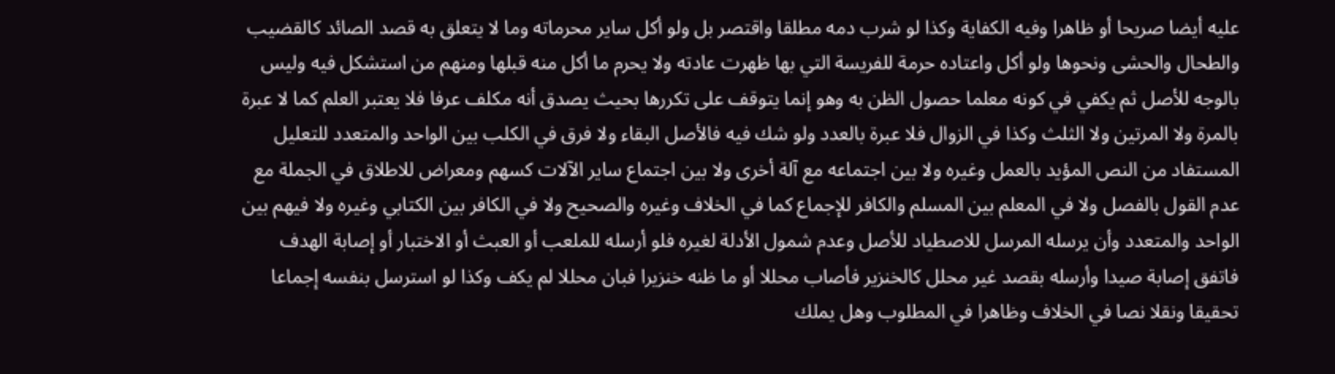عليه أيضا صريحا أو ظاهرا وفيه الكفاية وكذا لو شرب دمه مطلقا واقتصر بل ولو أكل ساير محرماته وما لا يتعلق به قصد الصائد كالقضيب والطحال والحشى ونحوها ولو أكل واعتاده حرمة للفريسة التي بها ظهرت عادته ولا يحرم ما أكل منه قبلها ومنهم من استشكل فيه وليس بالوجه للأصل ثم يكفي في كونه معلما حصول الظن به وهو إنما يتوقف على تكررها بحيث يصدق أنه مكلف عرفا فلا يعتبر العلم كما لا عبرة بالمرة ولا المرتين ولا الثلث وكذا في الزوال فلا عبرة بالعدد ولو شك فيه فالأصل البقاء ولا فرق في الكلب بين الواحد والمتعدد للتعليل المستفاد من النص المؤيد بالعمل وغيره ولا بين اجتماعه مع آلة أخرى ولا بين اجتماع ساير الآلات كسهم ومعراض للاطلاق في الجملة مع عدم القول بالفصل ولا في المعلم بين المسلم والكافر للإجماع كما في الخلاف وغيره والصحيح ولا في الكافر بين الكتابي وغيره ولا فيهم بين الواحد والمتعدد وأن يرسله المرسل للاصطياد للأصل وعدم شمول الأدلة لغيره فلو أرسله للملعب أو العبث أو الاختبار أو إصابة الهدف فاتفق إصابة صيدا وأرسله بقصد غير محلل كالخنزير فأصاب محللا أو ما ظنه خنزيرا فبان محللا لم يكف وكذا لو استرسل بنفسه إجماعا تحقيقا ونقلا نصا في الخلاف وظاهرا في المطلوب وهل يملك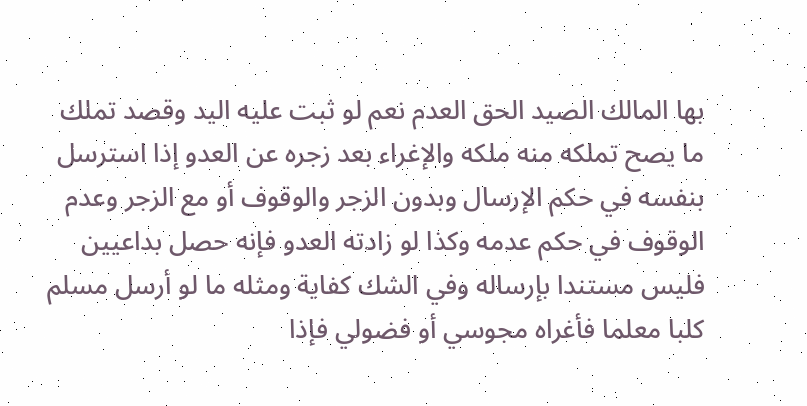بها المالك الصيد الحق العدم نعم لو ثبت عليه اليد وقصد تملك ما يصح تملكه منه ملكه والإغراء بعد زجره عن العدو إذا استرسل بنفسه في حكم الإرسال وبدون الزجر والوقوف أو مع الزجر وعدم الوقوف في حكم عدمه وكذا لو زادته العدو فإنه حصل بداعيين فليس مستندا بإرساله وفي الشك كفاية ومثله ما لو أرسل مسلم كلبا معلما فأغراه مجوسي أو فضولي فإذا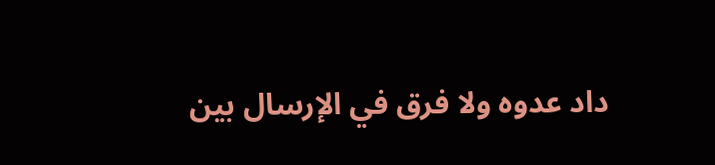داد عدوه ولا فرق في الإرسال بين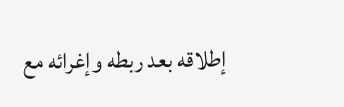إطلاقه بعد ربطه وإغرائه مع